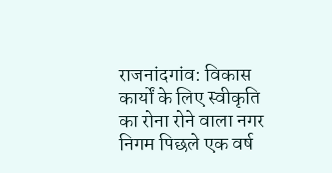राजनांदगांव: विकास कार्यों के लिए स्वीकृति का रोना रोने वाला नगर निगम पिछले एक वर्ष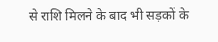से राशि मिलने के बाद भी सड़कों के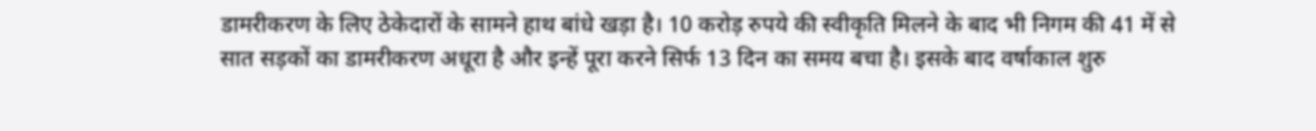डामरीकरण के लिए ठेकेदारों के सामने हाथ बांधे खड़ा है। 10 करोड़ रुपये की स्वीकृति मिलने के बाद भी निगम की 41 में से सात सड़कों का डामरीकरण अधूरा है और इन्हें पूरा करने सिर्फ 13 दिन का समय बचा है। इसके बाद वर्षाकाल शुरु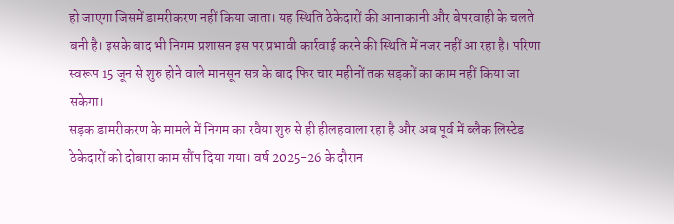हो जाएगा जिसमें डामरीकरण नहीं किया जाता। यह स्थिति ठेकेदारों की आनाकानी और बेपरवाही के चलते बनी है। इसके बाद भी निगम प्रशासन इस पर प्रभावी कार्रवाई करने की स्थिति में नजर नहीं आ रहा है। परिणा स्वरूप 15 जून से शुरु होने वाले मानसून सत्र के बाद फिर चार महीनों तक सड़कों का काम नहीं किया जा सकेगा।
सड़क डामरीकरण के मामले में निगम का रवैया शुरु से ही हीलहवाला रहा है और अब पूर्व में ब्लैक लिस्टेड ठेकेदारों को दोबारा काम सौंप दिया गया। वर्ष 2025-26 के दौरान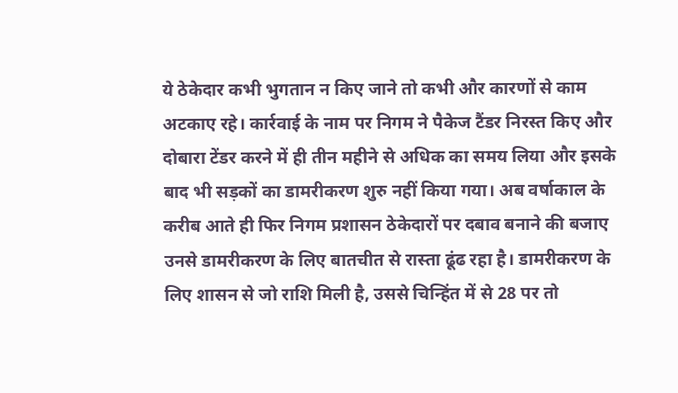ये ठेकेदार कभी भुगतान न किए जाने तो कभी और कारणों से काम अटकाए रहे। कार्रवाई के नाम पर निगम ने पैकेज टैंडर निरस्त किए और दोबारा टेंडर करने में ही तीन महीने से अधिक का समय लिया और इसके बाद भी सड़कों का डामरीकरण शुरु नहीं किया गया। अब वर्षाकाल के करीब आते ही फिर निगम प्रशासन ठेकेदारों पर दबाव बनाने की बजाए उनसे डामरीकरण के लिए बातचीत से रास्ता ढूंढ रहा है। डामरीकरण के लिए शासन से जो राशि मिली है, उससे चिन्हिंत में से 28 पर तो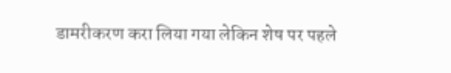डामरीकरण करा लिया गया लेकिन शेष पर पहले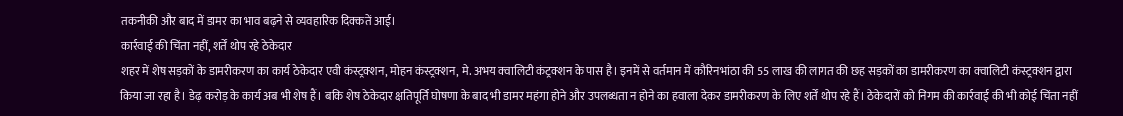तकनीकी और बाद में डामर का भाव बढ़ने से व्यवहारिक दिक्कतें आई।
कार्रवाई की चिंता नहीं, शर्तें थोप रहे ठेकेदार
शहर में शेष सड़कों के डामरीकरण का कार्य ठेकेदार एवी कंस्ट्रक्शन, मोहन कंस्ट्रक्शन, मे. अभय क्वालिटी कंट्रक्शन के पास है। इनमें से वर्तमान में कौरिनभांठा की 55 लाख की लागत की छह सड़कों का डामरीकरण का क्वालिटी कंस्ट्रक्शन द्वारा किया जा रहा है। डेढ़ करोड़ के कार्य अब भी शेष हैं। बकि शेष ठेकेदार क्षतिपूर्ति घोषणा के बाद भी डामर महंगा होने और उपलब्धता न होने का हवाला देकर डामरीकरण के लिए शर्तें थोप रहे हैं। ठेकेदारों को निगम की कार्रवाई की भी कोई चिंता नहीं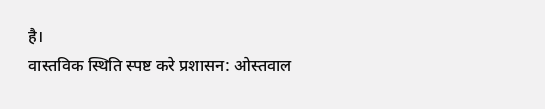है।
वास्तविक स्थिति स्पष्ट करे प्रशासन: ओस्तवाल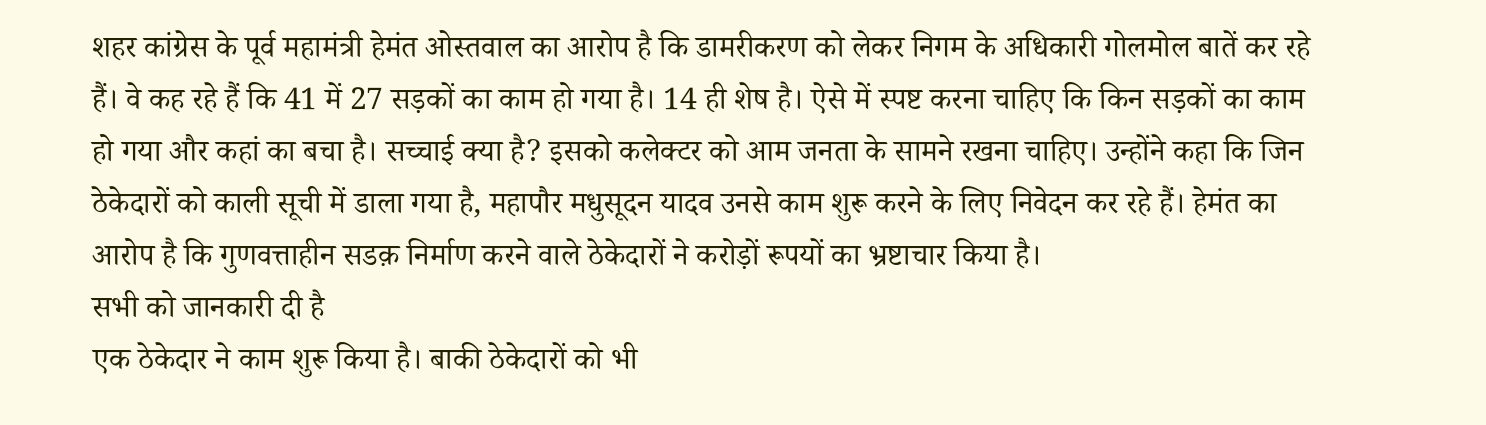शहर कांग्रेस के पूर्व महामंत्री हेमंत ओस्तवाल का आरोप है कि डामरीकरण को लेकर निगम के अधिकारी गोलमोल बातें कर रहे हैं। वे कह रहे हैं कि 41 में 27 सड़कों का काम हो गया है। 14 ही शेष है। ऐसे में स्पष्ट करना चाहिए कि किन सड़कों का काम हो गया और कहां का बचा है। सच्चाई क्या है? इसको कलेक्टर को आम जनता के सामने रखना चाहिए। उन्होंने कहा कि जिन ठेकेदारों को काली सूची में डाला गया है, महापौर मधुसूदन यादव उनसे काम शुरू करने के लिए निवेदन कर रहे हैं। हेमंत का आरोप है कि गुणवत्ताहीन सडक़ निर्माण करने वाले ठेकेदारों ने करोड़ों रूपयों का भ्रष्टाचार किया है।
सभी को जानकारी दी है
एक ठेकेदार ने काम शुरू किया है। बाकी ठेकेदारों को भी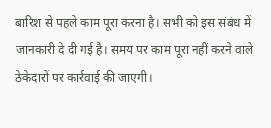बारिश से पहले काम पूरा करना है। सभी को इस संबंध में जानकारी दे दी गई है। समय पर काम पूरा नहीं करने वाले ठेकेदारों पर कार्रवाई की जाएगी।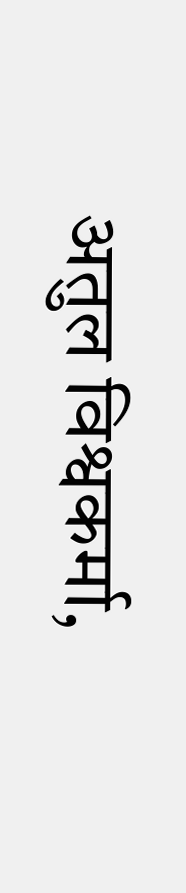अतुल विश्वकर्मा,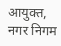आयुक्त, नगर निगम